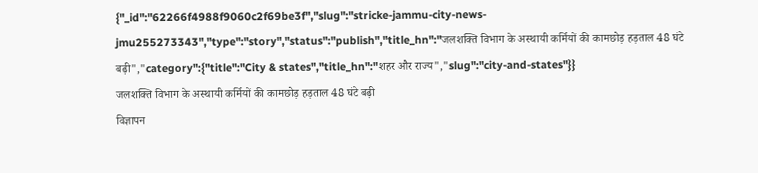{"_id":"62266f4988f9060c2f69be3f","slug":"stricke-jammu-city-news-jmu255273343","type":"story","status":"publish","title_hn":"जलशक्ति विभाग के अस्थायी कर्मियों की कामछोड़ हड़ताल 48 घंटे बढ़ी","category":{"title":"City & states","title_hn":"शहर और राज्य","slug":"city-and-states"}}
जलशक्ति विभाग के अस्थायी कर्मियों की कामछोड़ हड़ताल 48 घंटे बढ़ी
विज्ञापन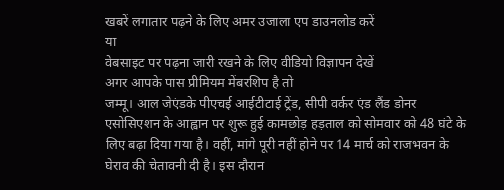खबरें लगातार पढ़ने के लिए अमर उजाला एप डाउनलोड करें
या
वेबसाइट पर पढ़ना जारी रखने के लिए वीडियो विज्ञापन देखें
अगर आपके पास प्रीमियम मेंबरशिप है तो
जम्मू। आल जेएंडके पीएचई आईटीटाई ट्रेंड, सीपी वर्कर एंड लैंड डोनर एसोसिएशन के आह्वान पर शुरू हुई कामछोड़ हड़ताल को सोमवार को 48 घंटे के लिए बढ़ा दिया गया है। वहीं, मांगे पूरी नहीं होने पर 14 मार्च को राजभवन के घेराव की चेतावनी दी है। इस दौरान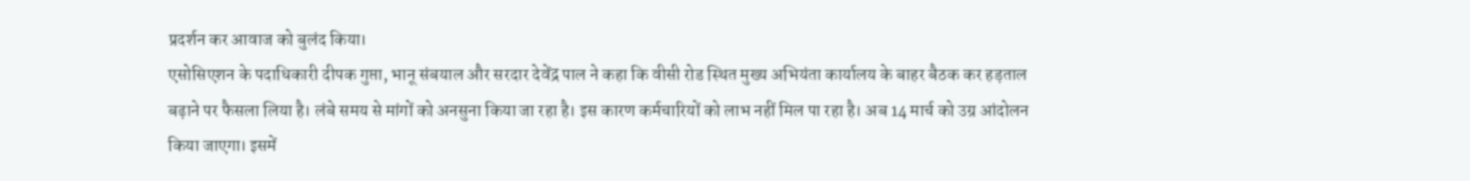प्रदर्शन कर आवाज को बुलंद किया।
एसोसिएशन के पदाधिकारी दीपक गुप्ता, भानू संबयाल और सरदार देवेंद्र पाल ने कहा कि वीसी रोड स्थित मुख्य अभियंता कार्यालय के बाहर बैठक कर हड़ताल बढ़ाने पर फैसला लिया है। लंबे समय से मांगों को अनसुना किया जा रहा है। इस कारण कर्मचारियों को लाभ नहीं मिल पा रहा है। अब 14 मार्च को उग्र आंदोलन किया जाएगा। इसमें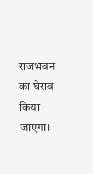राजभवन का घेराव किया जाएगा।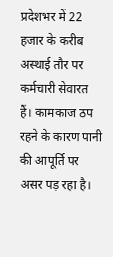प्रदेशभर में 22 हजार के करीब अस्थाई तौर पर कर्मचारी सेवारत हैं। कामकाज ठप रहने के कारण पानी की आपूर्ति पर असर पड़ रहा है।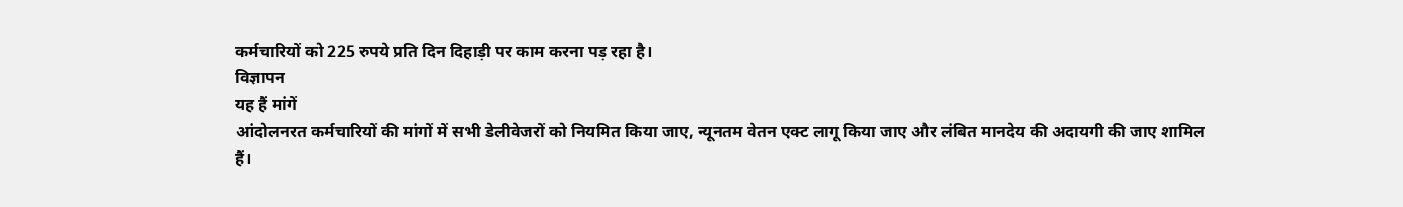कर्मचारियों को 225 रुपये प्रति दिन दिहाड़ी पर काम करना पड़ रहा है।
विज्ञापन
यह हैं मांगें
आंदोलनरत कर्मचारियों की मांगों में सभी डेलीवेजरों को नियमित किया जाए, न्यूनतम वेतन एक्ट लागू किया जाए और लंबित मानदेय की अदायगी की जाए शामिल हैं।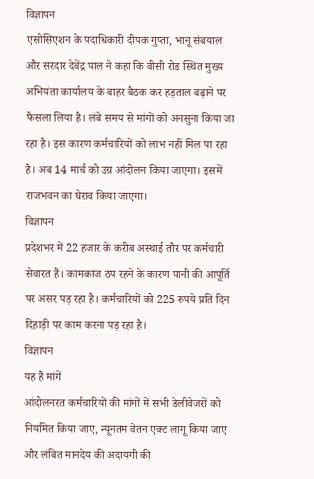विज्ञापन
एसोसिएशन के पदाधिकारी दीपक गुप्ता, भानू संबयाल और सरदार देवेंद्र पाल ने कहा कि वीसी रोड स्थित मुख्य अभियंता कार्यालय के बाहर बैठक कर हड़ताल बढ़ाने पर फैसला लिया है। लंबे समय से मांगों को अनसुना किया जा रहा है। इस कारण कर्मचारियों को लाभ नहीं मिल पा रहा है। अब 14 मार्च को उग्र आंदोलन किया जाएगा। इसमें राजभवन का घेराव किया जाएगा।
विज्ञापन
प्रदेशभर में 22 हजार के करीब अस्थाई तौर पर कर्मचारी सेवारत हैं। कामकाज ठप रहने के कारण पानी की आपूर्ति पर असर पड़ रहा है। कर्मचारियों को 225 रुपये प्रति दिन दिहाड़ी पर काम करना पड़ रहा है।
विज्ञापन
यह हैं मांगें
आंदोलनरत कर्मचारियों की मांगों में सभी डेलीवेजरों को नियमित किया जाए, न्यूनतम वेतन एक्ट लागू किया जाए और लंबित मानदेय की अदायगी की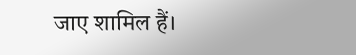जाए शामिल हैं।